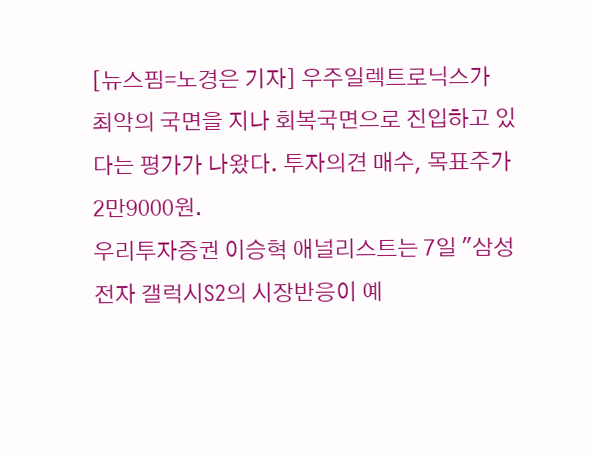[뉴스핌=노경은 기자] 우주일렉트로닉스가 최악의 국면을 지나 회복국면으로 진입하고 있다는 평가가 나왔다. 투자의견 매수, 목표주가 2만9000원.
우리투자증권 이승혁 애널리스트는 7일 "삼성전자 갤럭시S2의 시장반응이 예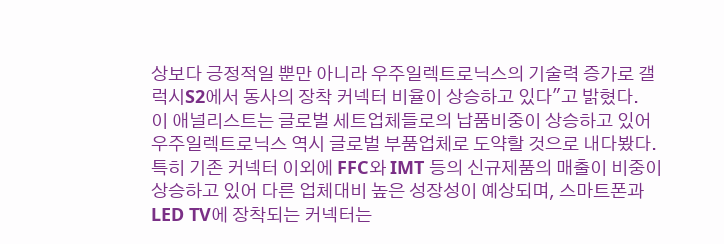상보다 긍정적일 뿐만 아니라 우주일렉트로닉스의 기술력 증가로 갤럭시S2에서 동사의 장착 커넥터 비율이 상승하고 있다"고 밝혔다.
이 애널리스트는 글로벌 세트업체들로의 납품비중이 상승하고 있어 우주일렉트로닉스 역시 글로벌 부품업체로 도약할 것으로 내다봤다.
특히 기존 커넥터 이외에 FFC와 IMT 등의 신규제품의 매출이 비중이 상승하고 있어 다른 업체대비 높은 성장성이 예상되며, 스마트폰과 LED TV에 장착되는 커넥터는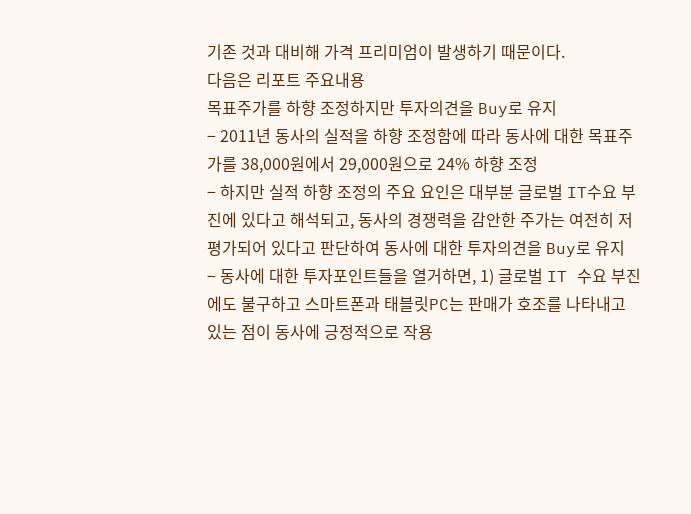기존 것과 대비해 가격 프리미엄이 발생하기 때문이다.
다음은 리포트 주요내용
목표주가를 하향 조정하지만 투자의견을 Buy로 유지
− 2011년 동사의 실적을 하향 조정함에 따라 동사에 대한 목표주가를 38,000원에서 29,000원으로 24% 하향 조정
− 하지만 실적 하향 조정의 주요 요인은 대부분 글로벌 IT수요 부진에 있다고 해석되고, 동사의 경쟁력을 감안한 주가는 여전히 저평가되어 있다고 판단하여 동사에 대한 투자의견을 Buy로 유지
− 동사에 대한 투자포인트들을 열거하면, 1) 글로벌 IT 수요 부진에도 불구하고 스마트폰과 태블릿PC는 판매가 호조를 나타내고 있는 점이 동사에 긍정적으로 작용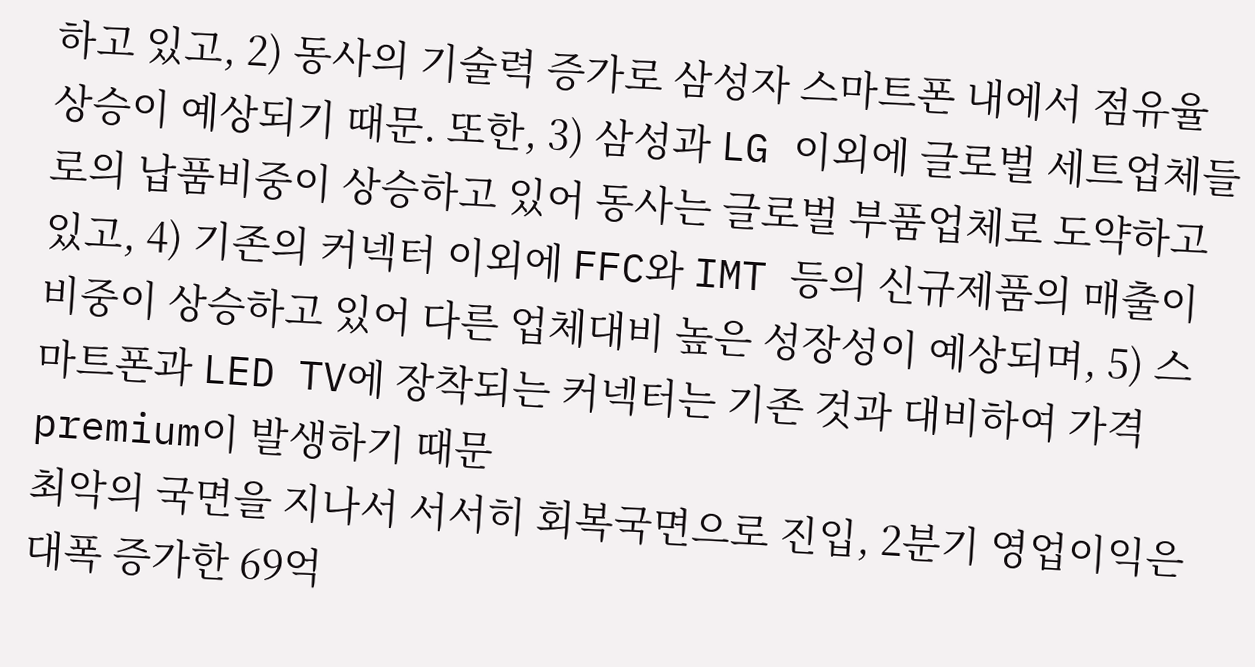하고 있고, 2) 동사의 기술력 증가로 삼성자 스마트폰 내에서 점유율 상승이 예상되기 때문. 또한, 3) 삼성과 LG 이외에 글로벌 세트업체들로의 납품비중이 상승하고 있어 동사는 글로벌 부품업체로 도약하고 있고, 4) 기존의 커넥터 이외에 FFC와 IMT 등의 신규제품의 매출이 비중이 상승하고 있어 다른 업체대비 높은 성장성이 예상되며, 5) 스마트폰과 LED TV에 장착되는 커넥터는 기존 것과 대비하여 가격 premium이 발생하기 때문
최악의 국면을 지나서 서서히 회복국면으로 진입, 2분기 영업이익은 대폭 증가한 69억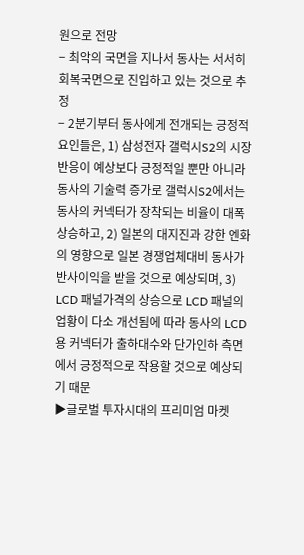원으로 전망
− 최악의 국면을 지나서 동사는 서서히 회복국면으로 진입하고 있는 것으로 추정
− 2분기부터 동사에게 전개되는 긍정적 요인들은, 1) 삼성전자 갤럭시S2의 시장반응이 예상보다 긍정적일 뿐만 아니라 동사의 기술력 증가로 갤럭시S2에서는 동사의 커넥터가 장착되는 비율이 대폭 상승하고, 2) 일본의 대지진과 강한 엔화의 영향으로 일본 경쟁업체대비 동사가 반사이익을 받을 것으로 예상되며, 3) LCD 패널가격의 상승으로 LCD 패널의 업황이 다소 개선됨에 따라 동사의 LCD용 커넥터가 출하대수와 단가인하 측면에서 긍정적으로 작용할 것으로 예상되기 때문
▶글로벌 투자시대의 프리미엄 마켓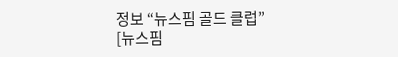정보 “뉴스핌 골드 클럽”
[뉴스핌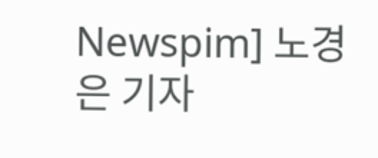Newspim] 노경은 기자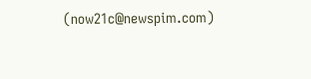(now21c@newspim.com)